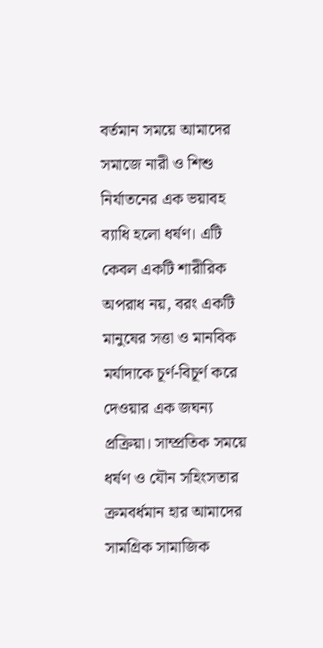বর্তমান সময়ে আমাদের সমাজে নারী ও শিশু নির্যাতনের এক ভয়াবহ ব্যাধি হলো ধর্ষণ। এটি কেবল একটি শারীরিক অপরাধ নয়, বরং একটি মানুষের সত্তা ও মানবিক মর্যাদাকে চূর্ণ-বিচূর্ণ করে দেওয়ার এক জঘন্য প্রক্রিয়া। সাম্প্রতিক সময়ে ধর্ষণ ও যৌন সহিংসতার ক্রমবর্ধমান হার আমাদের সামগ্রিক সামাজিক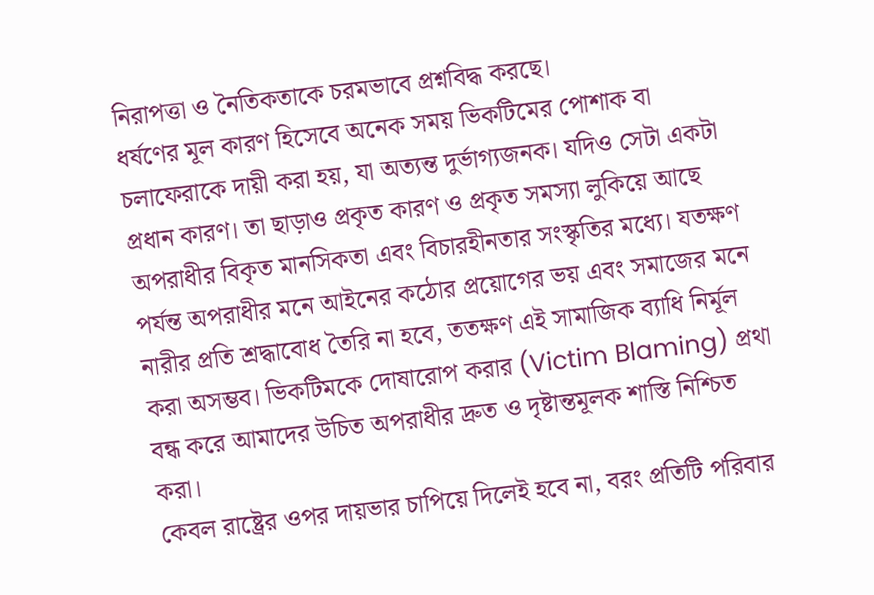নিরাপত্তা ও নৈতিকতাকে চরমভাবে প্রশ্নবিদ্ধ করছে।
ধর্ষণের মূল কারণ হিসেবে অনেক সময় ভিকটিমের পোশাক বা চলাফেরাকে দায়ী করা হয়, যা অত্যন্ত দুর্ভাগ্যজনক। যদিও সেটা একটা প্রধান কারণ। তা ছাড়াও প্রকৃত কারণ ও প্রকৃত সমস্যা লুকিয়ে আছে অপরাধীর বিকৃত মানসিকতা এবং বিচারহীনতার সংস্কৃতির মধ্যে। যতক্ষণ পর্যন্ত অপরাধীর মনে আইনের কঠোর প্রয়োগের ভয় এবং সমাজের মনে নারীর প্রতি শ্রদ্ধাবোধ তৈরি না হবে, ততক্ষণ এই সামাজিক ব্যাধি নির্মূল করা অসম্ভব। ভিকটিমকে দোষারোপ করার (Victim Blaming) প্রথা বন্ধ করে আমাদের উচিত অপরাধীর দ্রুত ও দৃষ্টান্তমূলক শাস্তি নিশ্চিত করা।
কেবল রাষ্ট্রের ওপর দায়ভার চাপিয়ে দিলেই হবে না, বরং প্রতিটি পরিবার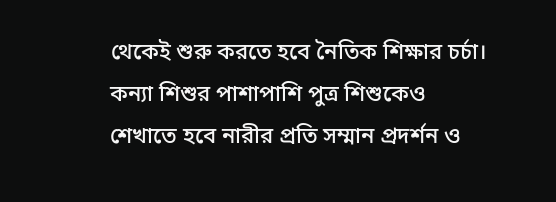থেকেই শুরু করতে হবে নৈতিক শিক্ষার চর্চা। কন্যা শিশুর পাশাপাশি পুত্র শিশুকেও শেখাতে হবে নারীর প্রতি সম্মান প্রদর্শন ও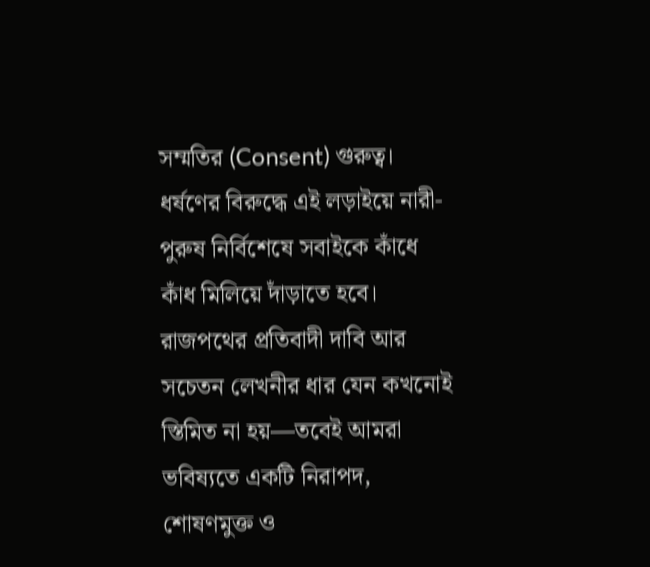সম্মতির (Consent) গুরুত্ব। ধর্ষণের বিরুদ্ধে এই লড়াইয়ে নারী-পুরুষ নির্বিশেষে সবাইকে কাঁধে কাঁধ মিলিয়ে দাঁড়াতে হবে। রাজপথের প্রতিবাদী দাবি আর সচেতন লেখনীর ধার যেন কখনোই স্তিমিত না হয়—তবেই আমরা ভবিষ্যতে একটি নিরাপদ, শোষণমুক্ত ও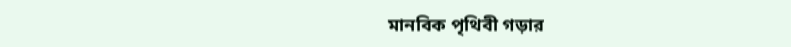মানবিক পৃথিবী গড়ার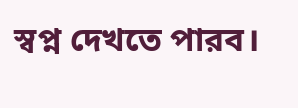স্বপ্ন দেখতে পারব।